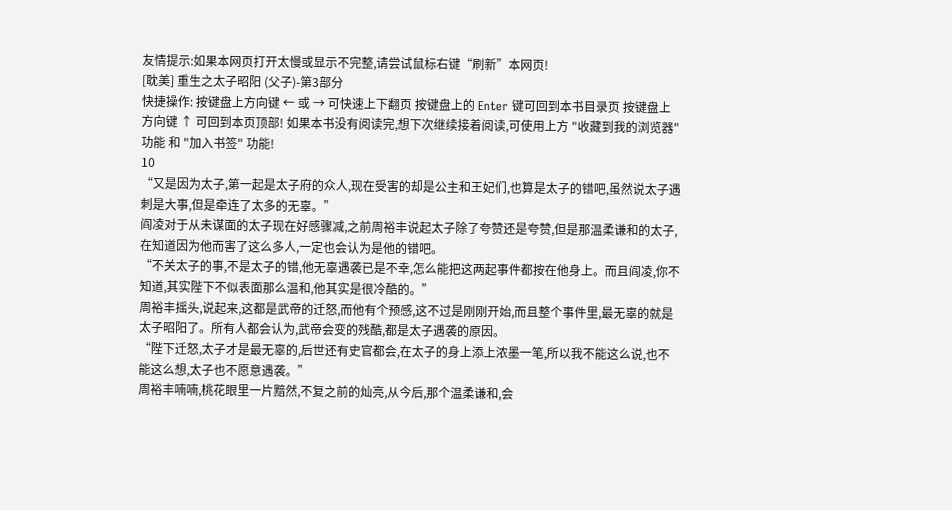友情提示:如果本网页打开太慢或显示不完整,请尝试鼠标右键“刷新”本网页!
[耽美] 重生之太子昭阳 (父子)-第3部分
快捷操作: 按键盘上方向键 ← 或 → 可快速上下翻页 按键盘上的 Enter 键可回到本书目录页 按键盘上方向键 ↑ 可回到本页顶部! 如果本书没有阅读完,想下次继续接着阅读,可使用上方 "收藏到我的浏览器" 功能 和 "加入书签" 功能!
10
“又是因为太子,第一起是太子府的众人,现在受害的却是公主和王妃们,也算是太子的错吧,虽然说太子遇刺是大事,但是牵连了太多的无辜。”
阎凌对于从未谋面的太子现在好感骤减,之前周裕丰说起太子除了夸赞还是夸赞,但是那温柔谦和的太子,在知道因为他而害了这么多人,一定也会认为是他的错吧。
“不关太子的事,不是太子的错,他无辜遇袭已是不幸,怎么能把这两起事件都按在他身上。而且阎凌,你不知道,其实陛下不似表面那么温和,他其实是很冷酷的。”
周裕丰摇头,说起来,这都是武帝的迁怒,而他有个预感,这不过是刚刚开始,而且整个事件里,最无辜的就是太子昭阳了。所有人都会认为,武帝会变的残酷,都是太子遇袭的原因。
“陛下迁怒,太子才是最无辜的,后世还有史官都会,在太子的身上添上浓墨一笔,所以我不能这么说,也不能这么想,太子也不愿意遇袭。”
周裕丰喃喃,桃花眼里一片黯然,不复之前的灿亮,从今后,那个温柔谦和,会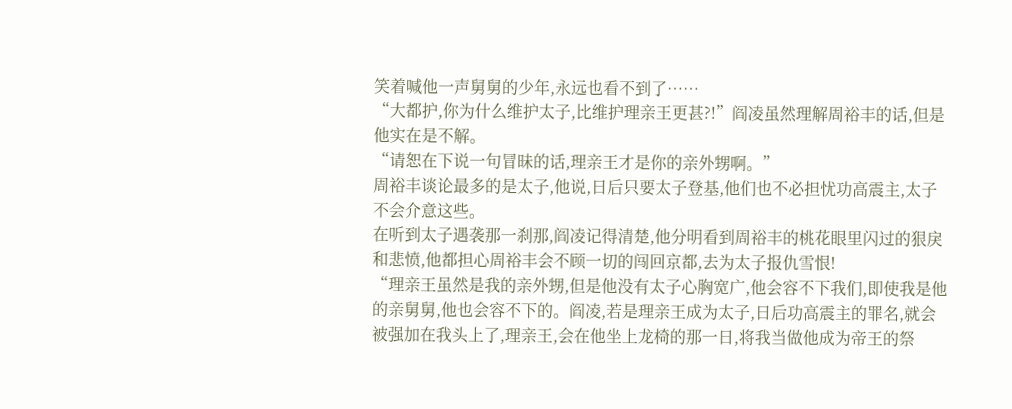笑着喊他一声舅舅的少年,永远也看不到了……
“大都护,你为什么维护太子,比维护理亲王更甚?!”阎凌虽然理解周裕丰的话,但是他实在是不解。
“请恕在下说一句冒昧的话,理亲王才是你的亲外甥啊。”
周裕丰谈论最多的是太子,他说,日后只要太子登基,他们也不必担忧功高震主,太子不会介意这些。
在听到太子遇袭那一刹那,阎凌记得清楚,他分明看到周裕丰的桃花眼里闪过的狠戾和悲愤,他都担心周裕丰会不顾一切的闯回京都,去为太子报仇雪恨!
“理亲王虽然是我的亲外甥,但是他没有太子心胸宽广,他会容不下我们,即使我是他的亲舅舅,他也会容不下的。阎凌,若是理亲王成为太子,日后功高震主的罪名,就会被强加在我头上了,理亲王,会在他坐上龙椅的那一日,将我当做他成为帝王的祭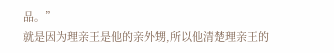品。”
就是因为理亲王是他的亲外甥,所以他清楚理亲王的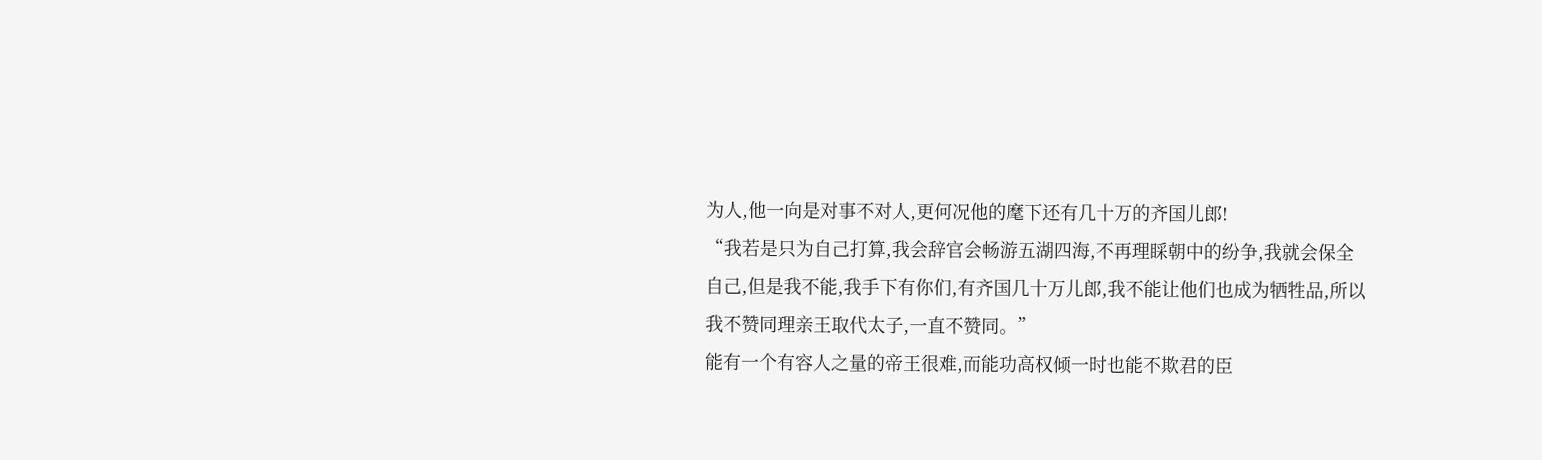为人,他一向是对事不对人,更何况他的麾下还有几十万的齐国儿郎!
“我若是只为自己打算,我会辞官会畅游五湖四海,不再理睬朝中的纷争,我就会保全自己,但是我不能,我手下有你们,有齐国几十万儿郎,我不能让他们也成为牺牲品,所以我不赞同理亲王取代太子,一直不赞同。”
能有一个有容人之量的帝王很难,而能功高权倾一时也能不欺君的臣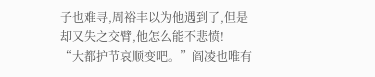子也难寻,周裕丰以为他遇到了,但是却又失之交臂,他怎么能不悲愤!
“大都护节哀顺变吧。”阎凌也唯有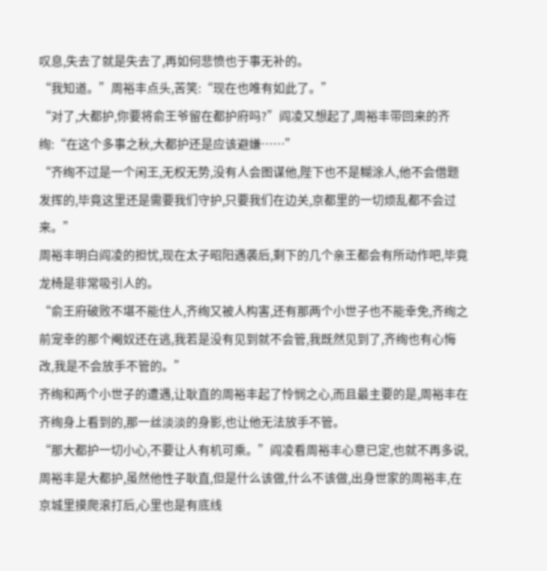叹息,失去了就是失去了,再如何悲愤也于事无补的。
“我知道。”周裕丰点头,苦笑:“现在也唯有如此了。”
“对了,大都护,你要将俞王爷留在都护府吗?”阎凌又想起了,周裕丰带回来的齐绚:“在这个多事之秋,大都护还是应该避嫌……”
“齐绚不过是一个闲王,无权无势,没有人会图谋他,陛下也不是糊涂人,他不会借题发挥的,毕竟这里还是需要我们守护,只要我们在边关,京都里的一切烦乱都不会过来。”
周裕丰明白阎凌的担忧,现在太子昭阳遇袭后,剩下的几个亲王都会有所动作吧,毕竟龙椅是非常吸引人的。
“俞王府破败不堪不能住人,齐绚又被人构害,还有那两个小世子也不能幸免,齐绚之前宠幸的那个阉奴还在逃,我若是没有见到就不会管,我既然见到了,齐绚也有心悔改,我是不会放手不管的。”
齐绚和两个小世子的遭遇,让耿直的周裕丰起了怜悯之心,而且最主要的是,周裕丰在齐绚身上看到的,那一丝淡淡的身影,也让他无法放手不管。
“那大都护一切小心,不要让人有机可乘。”阎凌看周裕丰心意已定,也就不再多说,周裕丰是大都护,虽然他性子耿直,但是什么该做,什么不该做,出身世家的周裕丰,在京城里摸爬滚打后,心里也是有底线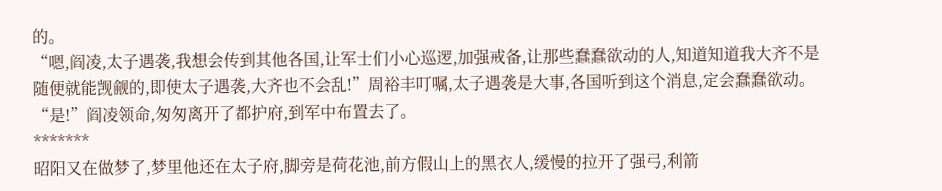的。
“嗯,阎凌,太子遇袭,我想会传到其他各国,让军士们小心巡逻,加强戒备,让那些蠢蠢欲动的人,知道知道我大齐不是随便就能觊觎的,即使太子遇袭,大齐也不会乱!”周裕丰叮嘱,太子遇袭是大事,各国听到这个消息,定会蠢蠢欲动。
“是!”阎凌领命,匆匆离开了都护府,到军中布置去了。
*******
昭阳又在做梦了,梦里他还在太子府,脚旁是荷花池,前方假山上的黑衣人,缓慢的拉开了强弓,利箭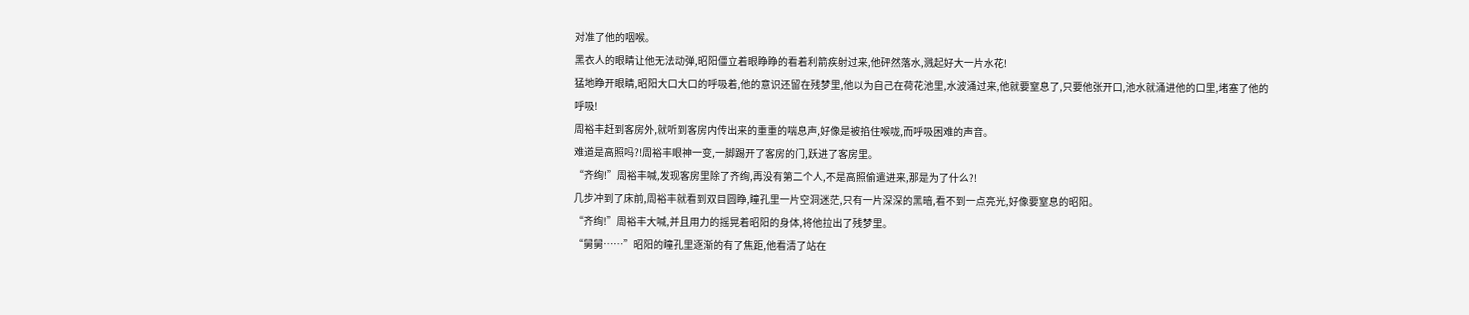对准了他的咽喉。
黑衣人的眼睛让他无法动弹,昭阳僵立着眼睁睁的看着利箭疾射过来,他砰然落水,溅起好大一片水花!
猛地睁开眼睛,昭阳大口大口的呼吸着,他的意识还留在残梦里,他以为自己在荷花池里,水波涌过来,他就要窒息了,只要他张开口,池水就涌进他的口里,堵塞了他的呼吸!
周裕丰赶到客房外,就听到客房内传出来的重重的喘息声,好像是被掐住喉咙,而呼吸困难的声音。
难道是高照吗?!周裕丰眼神一变,一脚踢开了客房的门,跃进了客房里。
“齐绚!”周裕丰喊,发现客房里除了齐绚,再没有第二个人,不是高照偷遣进来,那是为了什么?!
几步冲到了床前,周裕丰就看到双目圆睁,瞳孔里一片空洞迷茫,只有一片深深的黑暗,看不到一点亮光,好像要窒息的昭阳。
“齐绚!”周裕丰大喊,并且用力的摇晃着昭阳的身体,将他拉出了残梦里。
“舅舅……”昭阳的瞳孔里逐渐的有了焦距,他看清了站在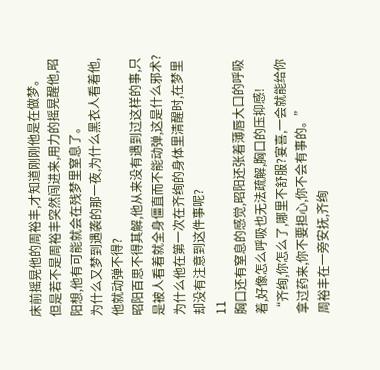床前摇晃他的周裕丰,才知道刚刚他是在做梦。
但是若不是周裕丰突然闯进来,用力的摇晃醒他,昭阳想,他有可能就会在残梦里窒息了。
为什么又梦到遇袭的那一夜,为什么黑衣人看着他,他就动弹不得?
昭阳百思不得其解,他从来没有遇到过这样的事,只是被人看着就全身僵直而不能动弹,这是什么邪术?
为什么他在第一次在齐绚的身体里清醒时,在梦里却没有注意到这件事呢?
11
胸口还有窒息的感觉,昭阳还张着薄唇大口的呼吸着,好像怎么呼吸也无法疏解,胸口的压抑感!
“齐绚,你怎么了,哪里不舒服?宴喜,一会就能给你拿过药来,你不要担心,你不会有事的。”
周裕丰在一旁安抚,齐绚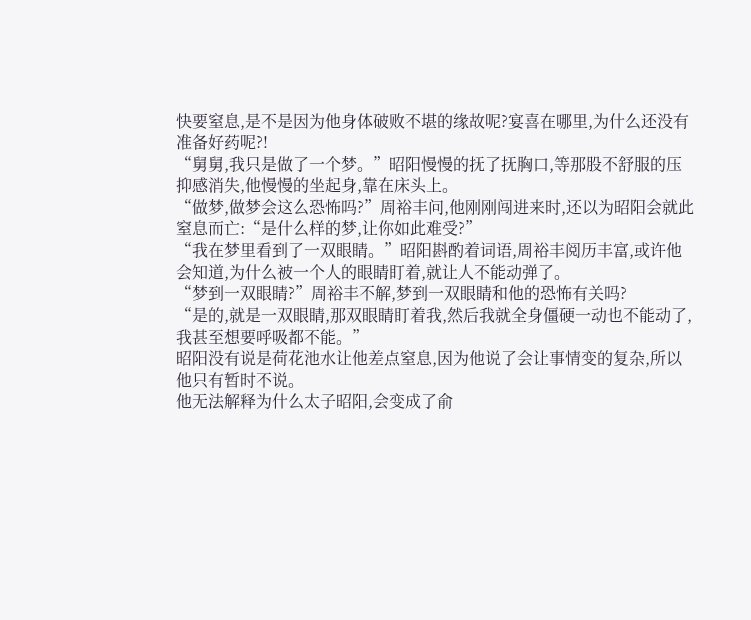快要窒息,是不是因为他身体破败不堪的缘故呢?宴喜在哪里,为什么还没有准备好药呢?!
“舅舅,我只是做了一个梦。”昭阳慢慢的抚了抚胸口,等那股不舒服的压抑感消失,他慢慢的坐起身,靠在床头上。
“做梦,做梦会这么恐怖吗?”周裕丰问,他刚刚闯进来时,还以为昭阳会就此窒息而亡:“是什么样的梦,让你如此难受?”
“我在梦里看到了一双眼睛。”昭阳斟酌着词语,周裕丰阅历丰富,或许他会知道,为什么被一个人的眼睛盯着,就让人不能动弹了。
“梦到一双眼睛?”周裕丰不解,梦到一双眼睛和他的恐怖有关吗?
“是的,就是一双眼睛,那双眼睛盯着我,然后我就全身僵硬一动也不能动了,我甚至想要呼吸都不能。”
昭阳没有说是荷花池水让他差点窒息,因为他说了会让事情变的复杂,所以他只有暂时不说。
他无法解释为什么太子昭阳,会变成了俞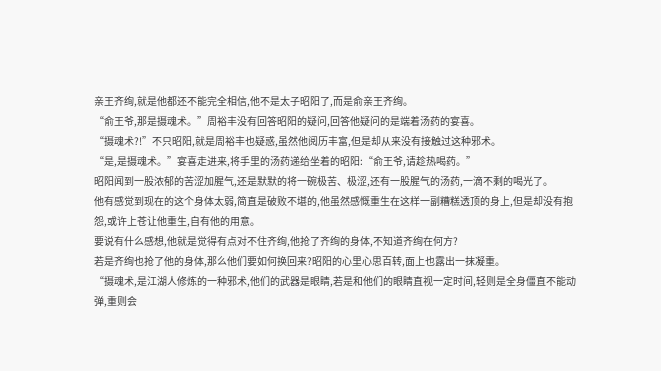亲王齐绚,就是他都还不能完全相信,他不是太子昭阳了,而是俞亲王齐绚。
“俞王爷,那是摄魂术。”周裕丰没有回答昭阳的疑问,回答他疑问的是端着汤药的宴喜。
“摄魂术?!”不只昭阳,就是周裕丰也疑惑,虽然他阅历丰富,但是却从来没有接触过这种邪术。
“是,是摄魂术。”宴喜走进来,将手里的汤药递给坐着的昭阳:“俞王爷,请趁热喝药。”
昭阳闻到一股浓郁的苦涩加腥气,还是默默的将一碗极苦、极涩,还有一股腥气的汤药,一滴不剩的喝光了。
他有感觉到现在的这个身体太弱,简直是破败不堪的,他虽然感慨重生在这样一副糟糕透顶的身上,但是却没有抱怨,或许上苍让他重生,自有他的用意。
要说有什么感想,他就是觉得有点对不住齐绚,他抢了齐绚的身体,不知道齐绚在何方?
若是齐绚也抢了他的身体,那么他们要如何换回来?昭阳的心里心思百转,面上也露出一抹凝重。
“摄魂术,是江湖人修炼的一种邪术,他们的武器是眼睛,若是和他们的眼睛直视一定时间,轻则是全身僵直不能动弹,重则会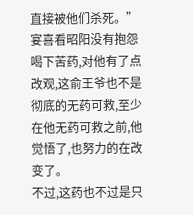直接被他们杀死。”
宴喜看昭阳没有抱怨喝下苦药,对他有了点改观,这俞王爷也不是彻底的无药可救,至少在他无药可救之前,他觉悟了,也努力的在改变了。
不过,这药也不过是只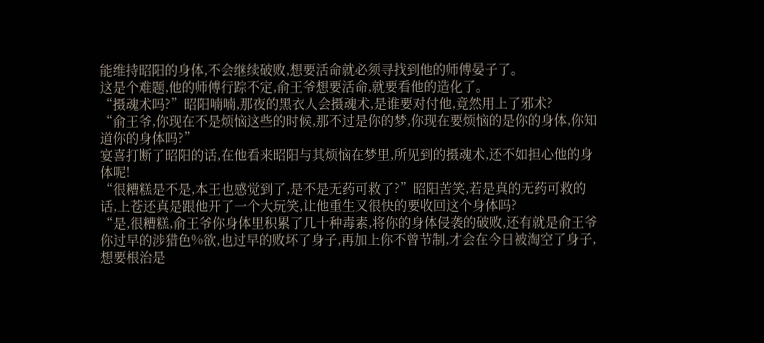能维持昭阳的身体,不会继续破败,想要活命就必须寻找到他的师傅晏子了。
这是个难题,他的师傅行踪不定,俞王爷想要活命,就要看他的造化了。
“摄魂术吗?”昭阳喃喃,那夜的黑衣人会摄魂术,是谁要对付他,竟然用上了邪术?
“俞王爷,你现在不是烦恼这些的时候,那不过是你的梦,你现在要烦恼的是你的身体,你知道你的身体吗?”
宴喜打断了昭阳的话,在他看来昭阳与其烦恼在梦里,所见到的摄魂术,还不如担心他的身体呢!
“很糟糕是不是,本王也感觉到了,是不是无药可救了?”昭阳苦笑,若是真的无药可救的话,上苍还真是跟他开了一个大玩笑,让他重生又很快的要收回这个身体吗?
“是,很糟糕,俞王爷你身体里积累了几十种毒素,将你的身体侵袭的破败,还有就是俞王爷你过早的涉猎色%欲,也过早的败坏了身子,再加上你不曾节制,才会在今日被淘空了身子,想要根治是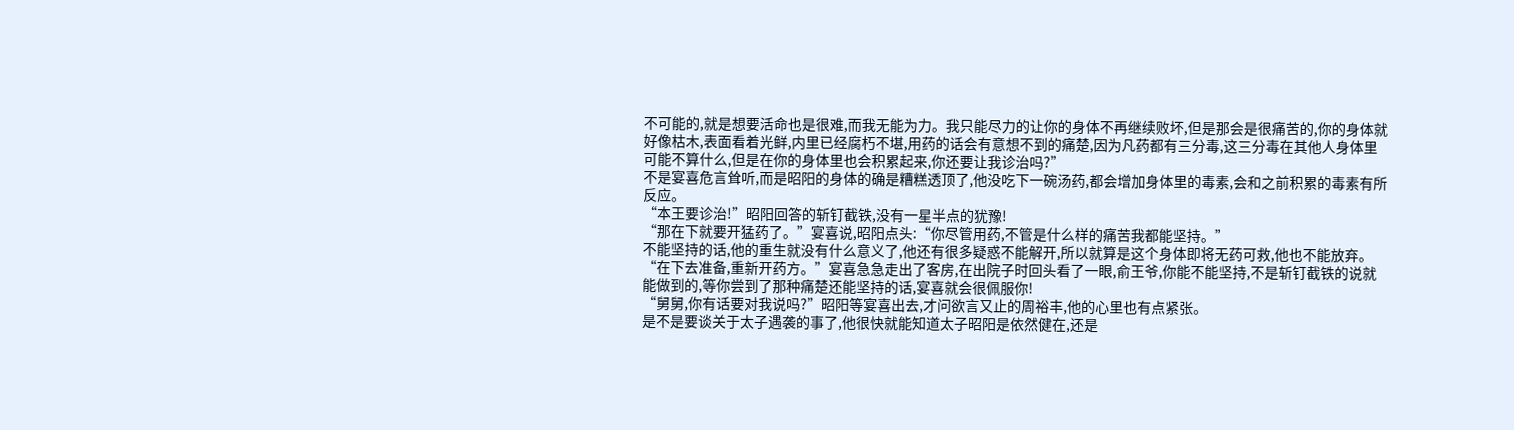不可能的,就是想要活命也是很难,而我无能为力。我只能尽力的让你的身体不再继续败坏,但是那会是很痛苦的,你的身体就好像枯木,表面看着光鲜,内里已经腐朽不堪,用药的话会有意想不到的痛楚,因为凡药都有三分毒,这三分毒在其他人身体里可能不算什么,但是在你的身体里也会积累起来,你还要让我诊治吗?”
不是宴喜危言耸听,而是昭阳的身体的确是糟糕透顶了,他没吃下一碗汤药,都会增加身体里的毒素,会和之前积累的毒素有所反应。
“本王要诊治!”昭阳回答的斩钉截铁,没有一星半点的犹豫!
“那在下就要开猛药了。”宴喜说,昭阳点头:“你尽管用药,不管是什么样的痛苦我都能坚持。”
不能坚持的话,他的重生就没有什么意义了,他还有很多疑惑不能解开,所以就算是这个身体即将无药可救,他也不能放弃。
“在下去准备,重新开药方。”宴喜急急走出了客房,在出院子时回头看了一眼,俞王爷,你能不能坚持,不是斩钉截铁的说就能做到的,等你尝到了那种痛楚还能坚持的话,宴喜就会很佩服你!
“舅舅,你有话要对我说吗?”昭阳等宴喜出去,才问欲言又止的周裕丰,他的心里也有点紧张。
是不是要谈关于太子遇袭的事了,他很快就能知道太子昭阳是依然健在,还是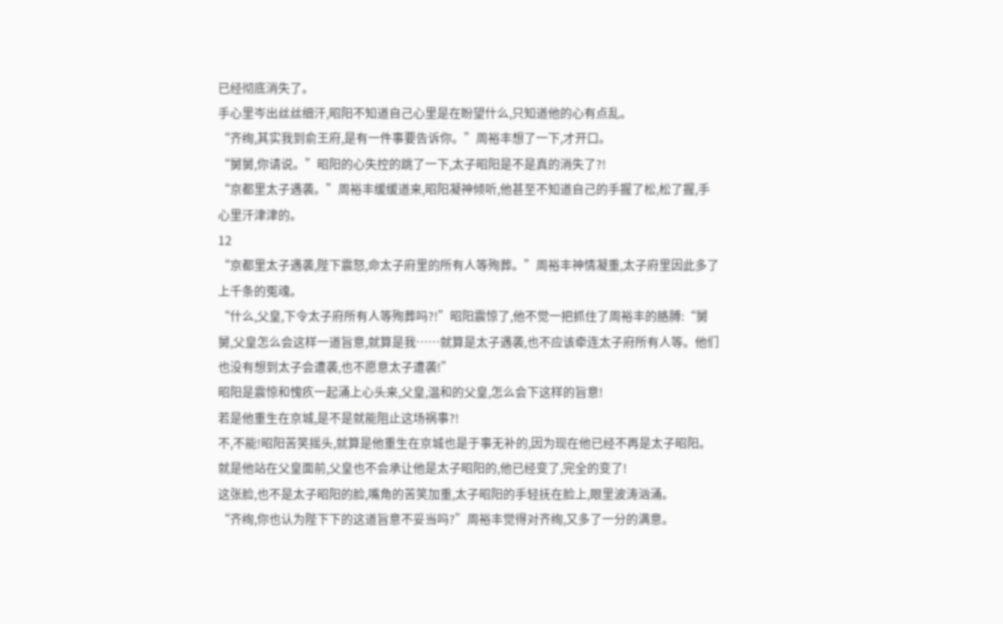已经彻底消失了。
手心里岑出丝丝细汗,昭阳不知道自己心里是在盼望什么,只知道他的心有点乱。
“齐绚,其实我到俞王府,是有一件事要告诉你。”周裕丰想了一下,才开口。
“舅舅,你请说。”昭阳的心失控的跳了一下,太子昭阳是不是真的消失了?!
“京都里太子遇袭。”周裕丰缓缓道来,昭阳凝神倾听,他甚至不知道自己的手握了松,松了握,手心里汗津津的。
12
“京都里太子遇袭,陛下震怒,命太子府里的所有人等殉葬。”周裕丰神情凝重,太子府里因此多了上千条的冤魂。
“什么,父皇,下令太子府所有人等殉葬吗?!”昭阳震惊了,他不觉一把抓住了周裕丰的胳膊:“舅舅,父皇怎么会这样一道旨意,就算是我……就算是太子遇袭,也不应该牵连太子府所有人等。他们也没有想到太子会遭袭,也不愿意太子遭袭!”
昭阳是震惊和愧疚一起涌上心头来,父皇,温和的父皇,怎么会下这样的旨意!
若是他重生在京城,是不是就能阻止这场祸事?!
不,不能!昭阳苦笑摇头,就算是他重生在京城也是于事无补的,因为现在他已经不再是太子昭阳。
就是他站在父皇面前,父皇也不会承让他是太子昭阳的,他已经变了,完全的变了!
这张脸,也不是太子昭阳的脸,嘴角的苦笑加重,太子昭阳的手轻抚在脸上,眼里波涛汹涌。
“齐绚,你也认为陛下下的这道旨意不妥当吗?”周裕丰觉得对齐绚,又多了一分的满意。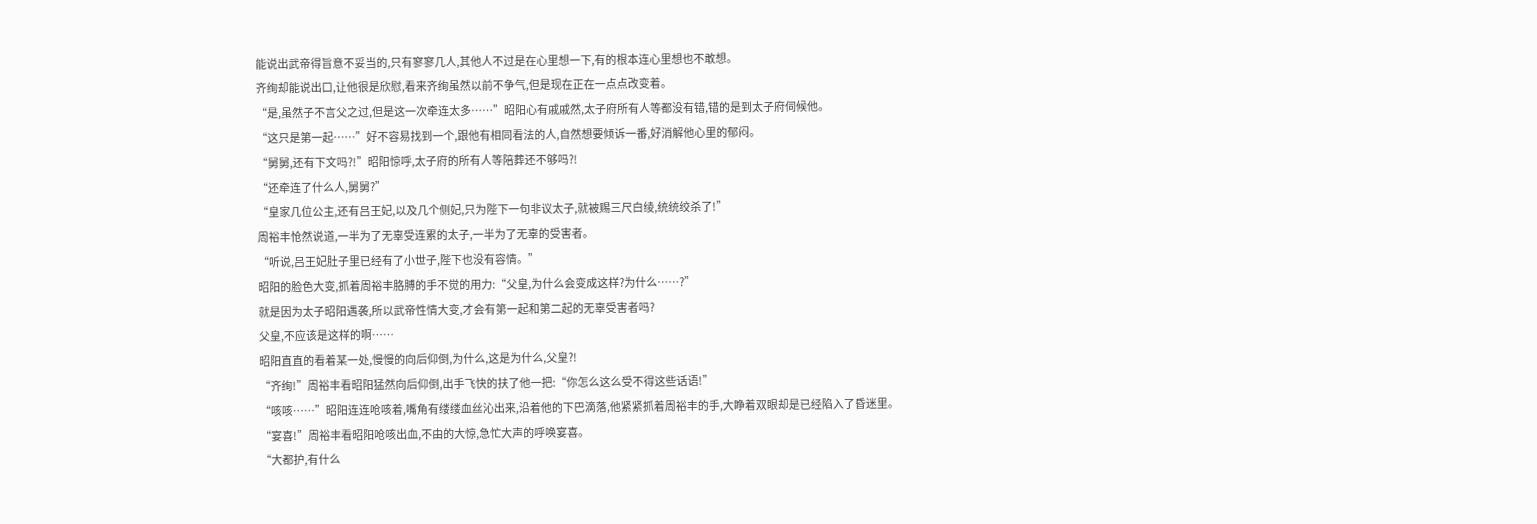能说出武帝得旨意不妥当的,只有寥寥几人,其他人不过是在心里想一下,有的根本连心里想也不敢想。
齐绚却能说出口,让他很是欣慰,看来齐绚虽然以前不争气,但是现在正在一点点改变着。
“是,虽然子不言父之过,但是这一次牵连太多……”昭阳心有戚戚然,太子府所有人等都没有错,错的是到太子府伺候他。
“这只是第一起……”好不容易找到一个,跟他有相同看法的人,自然想要倾诉一番,好消解他心里的郁闷。
“舅舅,还有下文吗?!”昭阳惊呼,太子府的所有人等陪葬还不够吗?!
“还牵连了什么人,舅舅?”
“皇家几位公主,还有吕王妃,以及几个侧妃,只为陛下一句非议太子,就被赐三尺白绫,统统绞杀了!”
周裕丰怆然说道,一半为了无辜受连累的太子,一半为了无辜的受害者。
“听说,吕王妃肚子里已经有了小世子,陛下也没有容情。”
昭阳的脸色大变,抓着周裕丰胳膊的手不觉的用力:“父皇,为什么会变成这样?为什么……?”
就是因为太子昭阳遇袭,所以武帝性情大变,才会有第一起和第二起的无辜受害者吗?
父皇,不应该是这样的啊……
昭阳直直的看着某一处,慢慢的向后仰倒,为什么,这是为什么,父皇?!
“齐绚!”周裕丰看昭阳猛然向后仰倒,出手飞快的扶了他一把:“你怎么这么受不得这些话语!”
“咳咳……”昭阳连连呛咳着,嘴角有缕缕血丝沁出来,沿着他的下巴滴落,他紧紧抓着周裕丰的手,大睁着双眼却是已经陷入了昏迷里。
“宴喜!”周裕丰看昭阳呛咳出血,不由的大惊,急忙大声的呼唤宴喜。
“大都护,有什么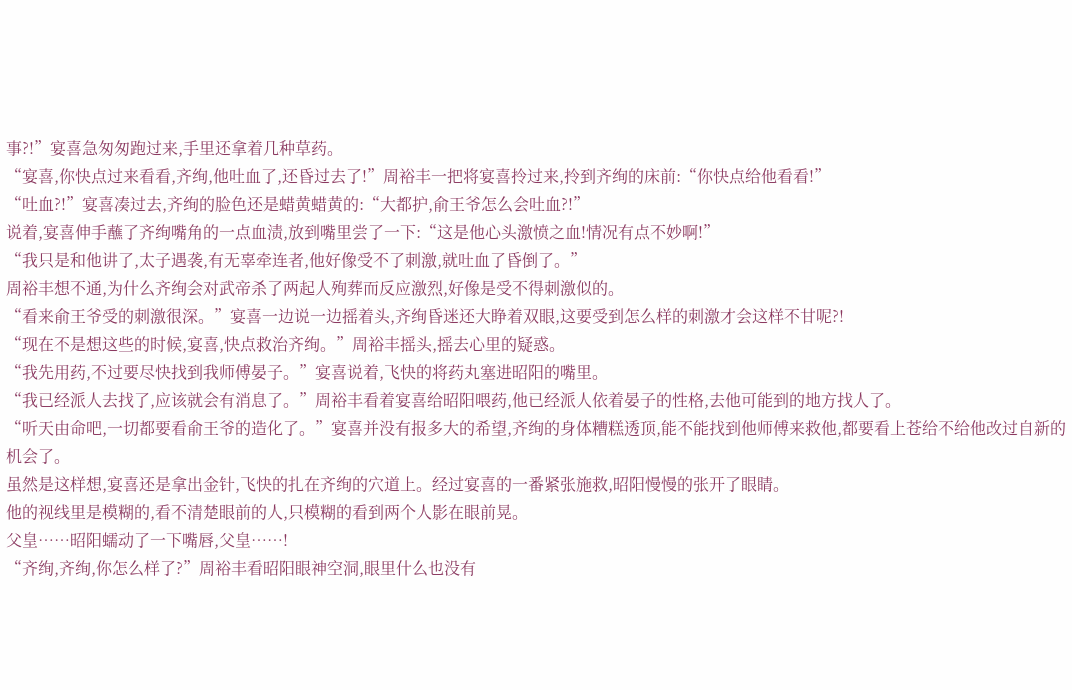事?!”宴喜急匆匆跑过来,手里还拿着几种草药。
“宴喜,你快点过来看看,齐绚,他吐血了,还昏过去了!”周裕丰一把将宴喜拎过来,拎到齐绚的床前:“你快点给他看看!”
“吐血?!”宴喜凑过去,齐绚的脸色还是蜡黄蜡黄的:“大都护,俞王爷怎么会吐血?!”
说着,宴喜伸手蘸了齐绚嘴角的一点血渍,放到嘴里尝了一下:“这是他心头激愤之血!情况有点不妙啊!”
“我只是和他讲了,太子遇袭,有无辜牵连者,他好像受不了刺激,就吐血了昏倒了。”
周裕丰想不通,为什么齐绚会对武帝杀了两起人殉葬而反应激烈,好像是受不得刺激似的。
“看来俞王爷受的刺激很深。”宴喜一边说一边摇着头,齐绚昏迷还大睁着双眼,这要受到怎么样的刺激才会这样不甘呢?!
“现在不是想这些的时候,宴喜,快点救治齐绚。”周裕丰摇头,摇去心里的疑惑。
“我先用药,不过要尽快找到我师傅晏子。”宴喜说着,飞快的将药丸塞进昭阳的嘴里。
“我已经派人去找了,应该就会有消息了。”周裕丰看着宴喜给昭阳喂药,他已经派人依着晏子的性格,去他可能到的地方找人了。
“听天由命吧,一切都要看俞王爷的造化了。”宴喜并没有报多大的希望,齐绚的身体糟糕透顶,能不能找到他师傅来救他,都要看上苍给不给他改过自新的机会了。
虽然是这样想,宴喜还是拿出金针,飞快的扎在齐绚的穴道上。经过宴喜的一番紧张施救,昭阳慢慢的张开了眼睛。
他的视线里是模糊的,看不清楚眼前的人,只模糊的看到两个人影在眼前晃。
父皇……昭阳蠕动了一下嘴唇,父皇……!
“齐绚,齐绚,你怎么样了?”周裕丰看昭阳眼神空洞,眼里什么也没有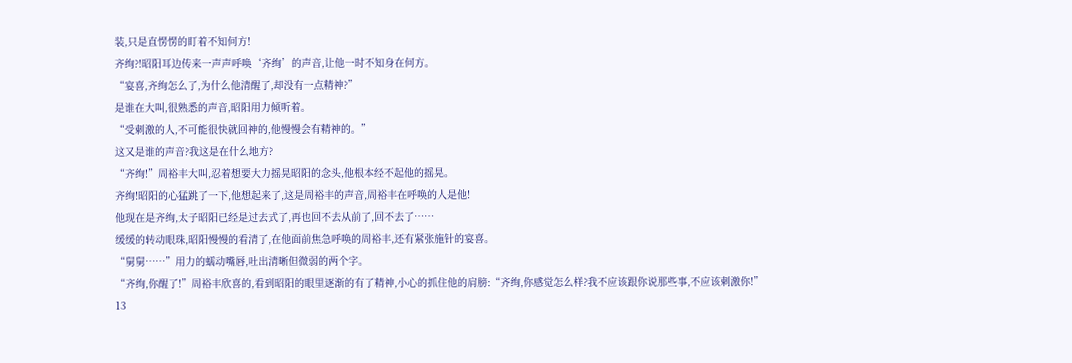装,只是直愣愣的盯着不知何方!
齐绚?!昭阳耳边传来一声声呼唤‘齐绚’的声音,让他一时不知身在何方。
“宴喜,齐绚怎么了,为什么他清醒了,却没有一点精神?”
是谁在大叫,很熟悉的声音,昭阳用力倾听着。
“受刺激的人,不可能很快就回神的,他慢慢会有精神的。”
这又是谁的声音?我这是在什么地方?
“齐绚!”周裕丰大叫,忍着想要大力摇晃昭阳的念头,他根本经不起他的摇晃。
齐绚!昭阳的心猛跳了一下,他想起来了,这是周裕丰的声音,周裕丰在呼唤的人是他!
他现在是齐绚,太子昭阳已经是过去式了,再也回不去从前了,回不去了……
缓缓的转动眼珠,昭阳慢慢的看清了,在他面前焦急呼唤的周裕丰,还有紧张施针的宴喜。
“舅舅……”用力的蠕动嘴唇,吐出清晰但微弱的两个字。
“齐绚,你醒了!”周裕丰欣喜的,看到昭阳的眼里逐渐的有了精神,小心的抓住他的肩膀:“齐绚,你感觉怎么样?我不应该跟你说那些事,不应该刺激你!”
13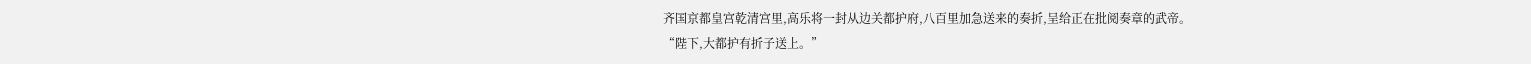齐国京都皇宫乾清宫里,高乐将一封从边关都护府,八百里加急送来的奏折,呈给正在批阅奏章的武帝。
“陛下,大都护有折子送上。”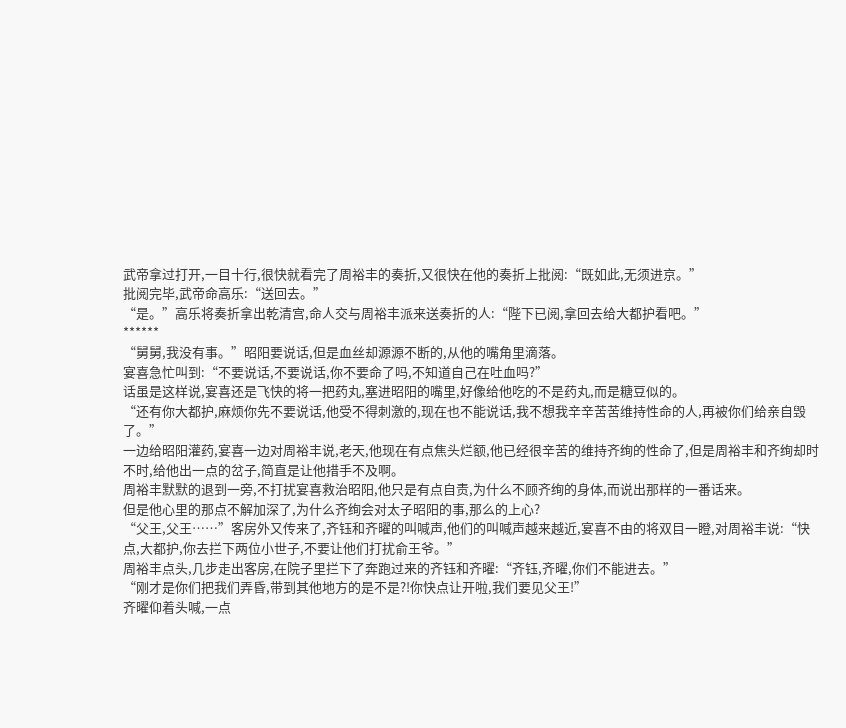武帝拿过打开,一目十行,很快就看完了周裕丰的奏折,又很快在他的奏折上批阅:“既如此,无须进京。”
批阅完毕,武帝命高乐:“送回去。”
“是。”高乐将奏折拿出乾清宫,命人交与周裕丰派来送奏折的人:“陛下已阅,拿回去给大都护看吧。”
******
“舅舅,我没有事。”昭阳要说话,但是血丝却源源不断的,从他的嘴角里滴落。
宴喜急忙叫到:“不要说话,不要说话,你不要命了吗,不知道自己在吐血吗?”
话虽是这样说,宴喜还是飞快的将一把药丸,塞进昭阳的嘴里,好像给他吃的不是药丸,而是糖豆似的。
“还有你大都护,麻烦你先不要说话,他受不得刺激的,现在也不能说话,我不想我辛辛苦苦维持性命的人,再被你们给亲自毁了。”
一边给昭阳灌药,宴喜一边对周裕丰说,老天,他现在有点焦头烂额,他已经很辛苦的维持齐绚的性命了,但是周裕丰和齐绚却时不时,给他出一点的岔子,简直是让他措手不及啊。
周裕丰默默的退到一旁,不打扰宴喜救治昭阳,他只是有点自责,为什么不顾齐绚的身体,而说出那样的一番话来。
但是他心里的那点不解加深了,为什么齐绚会对太子昭阳的事,那么的上心?
“父王,父王……”客房外又传来了,齐钰和齐曜的叫喊声,他们的叫喊声越来越近,宴喜不由的将双目一瞪,对周裕丰说:“快点,大都护,你去拦下两位小世子,不要让他们打扰俞王爷。”
周裕丰点头,几步走出客房,在院子里拦下了奔跑过来的齐钰和齐曜:“齐钰,齐曜,你们不能进去。”
“刚才是你们把我们弄昏,带到其他地方的是不是?!你快点让开啦,我们要见父王!”
齐曜仰着头喊,一点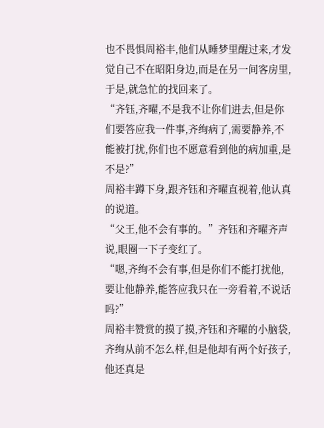也不畏惧周裕丰,他们从睡梦里醒过来,才发觉自己不在昭阳身边,而是在另一间客房里,于是,就急忙的找回来了。
“齐钰,齐曜,不是我不让你们进去,但是你们要答应我一件事,齐绚病了,需要静养,不能被打扰,你们也不愿意看到他的病加重,是不是?”
周裕丰蹲下身,跟齐钰和齐曜直视着,他认真的说道。
“父王,他不会有事的。”齐钰和齐曜齐声说,眼圈一下子变红了。
“嗯,齐绚不会有事,但是你们不能打扰他,要让他静养,能答应我只在一旁看着,不说话吗?”
周裕丰赞赏的摸了摸,齐钰和齐曜的小脑袋,齐绚从前不怎么样,但是他却有两个好孩子,他还真是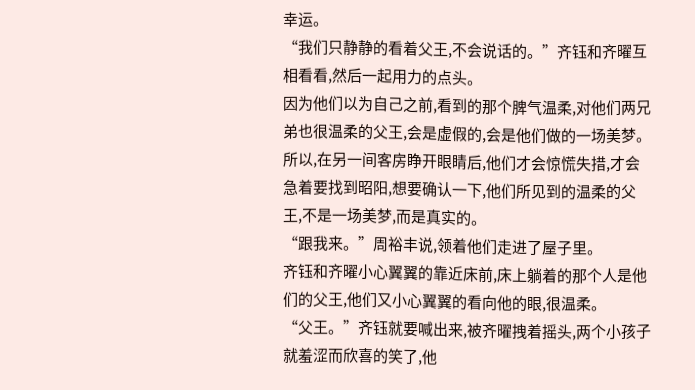幸运。
“我们只静静的看着父王,不会说话的。”齐钰和齐曜互相看看,然后一起用力的点头。
因为他们以为自己之前,看到的那个脾气温柔,对他们两兄弟也很温柔的父王,会是虚假的,会是他们做的一场美梦。
所以,在另一间客房睁开眼睛后,他们才会惊慌失措,才会急着要找到昭阳,想要确认一下,他们所见到的温柔的父王,不是一场美梦,而是真实的。
“跟我来。”周裕丰说,领着他们走进了屋子里。
齐钰和齐曜小心翼翼的靠近床前,床上躺着的那个人是他们的父王,他们又小心翼翼的看向他的眼,很温柔。
“父王。”齐钰就要喊出来,被齐曜拽着摇头,两个小孩子就羞涩而欣喜的笑了,他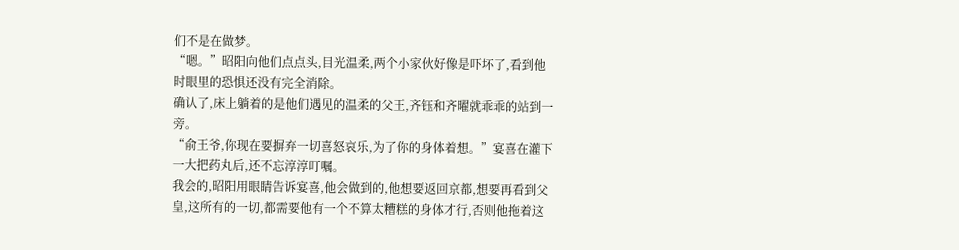们不是在做梦。
“嗯。”昭阳向他们点点头,目光温柔,两个小家伙好像是吓坏了,看到他时眼里的恐惧还没有完全消除。
确认了,床上躺着的是他们遇见的温柔的父王,齐钰和齐曜就乖乖的站到一旁。
“俞王爷,你现在要摒弃一切喜怒哀乐,为了你的身体着想。”宴喜在灌下一大把药丸后,还不忘淳淳叮嘱。
我会的,昭阳用眼睛告诉宴喜,他会做到的,他想要返回京都,想要再看到父皇,这所有的一切,都需要他有一个不算太糟糕的身体才行,否则他拖着这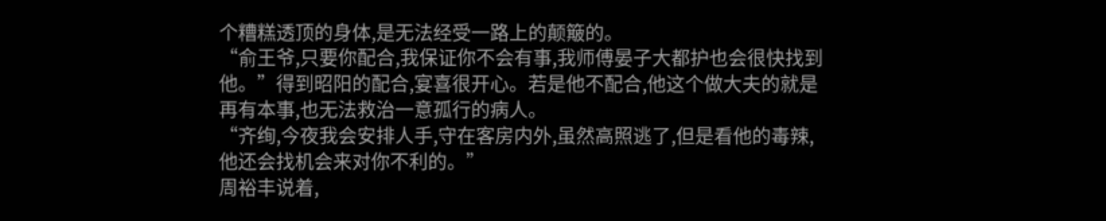个糟糕透顶的身体,是无法经受一路上的颠簸的。
“俞王爷,只要你配合,我保证你不会有事,我师傅晏子大都护也会很快找到他。”得到昭阳的配合,宴喜很开心。若是他不配合,他这个做大夫的就是再有本事,也无法救治一意孤行的病人。
“齐绚,今夜我会安排人手,守在客房内外,虽然高照逃了,但是看他的毒辣,他还会找机会来对你不利的。”
周裕丰说着,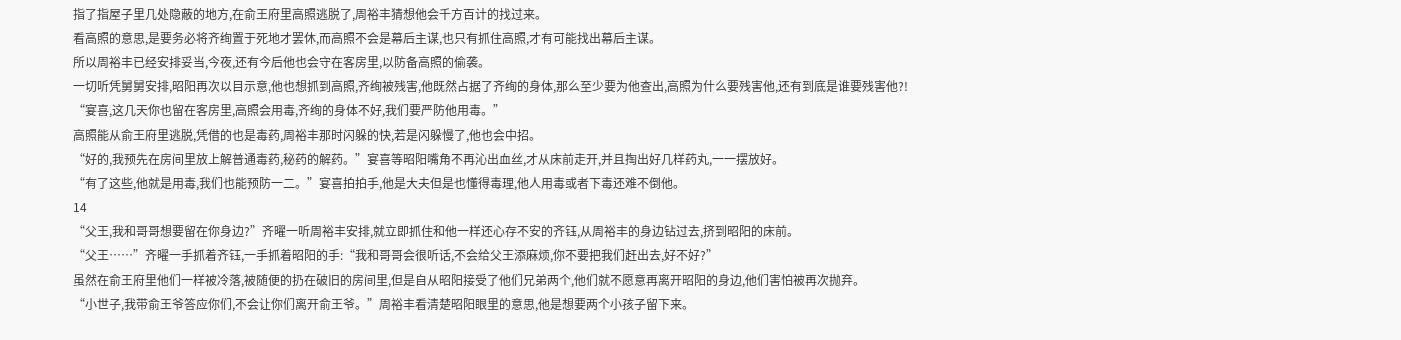指了指屋子里几处隐蔽的地方,在俞王府里高照逃脱了,周裕丰猜想他会千方百计的找过来。
看高照的意思,是要务必将齐绚置于死地才罢休,而高照不会是幕后主谋,也只有抓住高照,才有可能找出幕后主谋。
所以周裕丰已经安排妥当,今夜,还有今后他也会守在客房里,以防备高照的偷袭。
一切听凭舅舅安排,昭阳再次以目示意,他也想抓到高照,齐绚被残害,他既然占据了齐绚的身体,那么至少要为他查出,高照为什么要残害他,还有到底是谁要残害他?!
“宴喜,这几天你也留在客房里,高照会用毒,齐绚的身体不好,我们要严防他用毒。”
高照能从俞王府里逃脱,凭借的也是毒药,周裕丰那时闪躲的快,若是闪躲慢了,他也会中招。
“好的,我预先在房间里放上解普通毒药,秘药的解药。”宴喜等昭阳嘴角不再沁出血丝,才从床前走开,并且掏出好几样药丸,一一摆放好。
“有了这些,他就是用毒,我们也能预防一二。”宴喜拍拍手,他是大夫但是也懂得毒理,他人用毒或者下毒还难不倒他。
14
“父王,我和哥哥想要留在你身边?”齐曜一听周裕丰安排,就立即抓住和他一样还心存不安的齐钰,从周裕丰的身边钻过去,挤到昭阳的床前。
“父王……”齐曜一手抓着齐钰,一手抓着昭阳的手:“我和哥哥会很听话,不会给父王添麻烦,你不要把我们赶出去,好不好?”
虽然在俞王府里他们一样被冷落,被随便的扔在破旧的房间里,但是自从昭阳接受了他们兄弟两个,他们就不愿意再离开昭阳的身边,他们害怕被再次抛弃。
“小世子,我带俞王爷答应你们,不会让你们离开俞王爷。”周裕丰看清楚昭阳眼里的意思,他是想要两个小孩子留下来。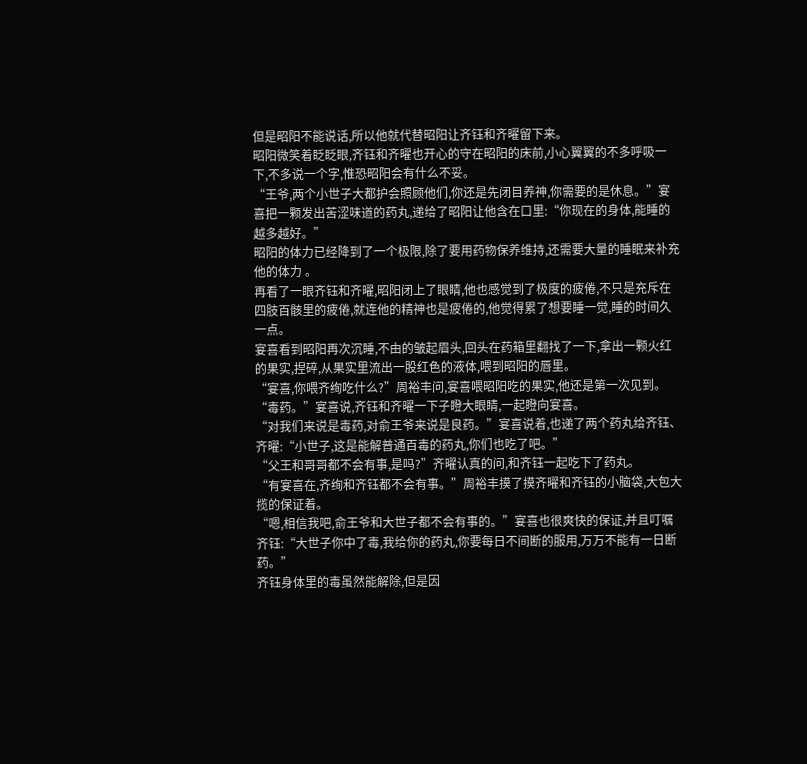但是昭阳不能说话,所以他就代替昭阳让齐钰和齐曜留下来。
昭阳微笑着眨眨眼,齐钰和齐曜也开心的守在昭阳的床前,小心翼翼的不多呼吸一下,不多说一个字,惟恐昭阳会有什么不妥。
“王爷,两个小世子大都护会照顾他们,你还是先闭目养神,你需要的是休息。”宴喜把一颗发出苦涩味道的药丸,递给了昭阳让他含在口里:“你现在的身体,能睡的越多越好。”
昭阳的体力已经降到了一个极限,除了要用药物保养维持,还需要大量的睡眠来补充他的体力 。
再看了一眼齐钰和齐曜,昭阳闭上了眼睛,他也感觉到了极度的疲倦,不只是充斥在四肢百骸里的疲倦,就连他的精神也是疲倦的,他觉得累了想要睡一觉,睡的时间久一点。
宴喜看到昭阳再次沉睡,不由的皱起眉头,回头在药箱里翻找了一下,拿出一颗火红的果实,捏碎,从果实里流出一股红色的液体,喂到昭阳的唇里。
“宴喜,你喂齐绚吃什么?”周裕丰问,宴喜喂昭阳吃的果实,他还是第一次见到。
“毒药。”宴喜说,齐钰和齐曜一下子瞪大眼睛,一起瞪向宴喜。
“对我们来说是毒药,对俞王爷来说是良药。”宴喜说着,也递了两个药丸给齐钰、齐曜:“小世子,这是能解普通百毒的药丸,你们也吃了吧。”
“父王和哥哥都不会有事,是吗?”齐曜认真的问,和齐钰一起吃下了药丸。
“有宴喜在,齐绚和齐钰都不会有事。”周裕丰摸了摸齐曜和齐钰的小脑袋,大包大揽的保证着。
“嗯,相信我吧,俞王爷和大世子都不会有事的。”宴喜也很爽快的保证,并且叮嘱齐钰:“大世子你中了毒,我给你的药丸,你要每日不间断的服用,万万不能有一日断药。”
齐钰身体里的毒虽然能解除,但是因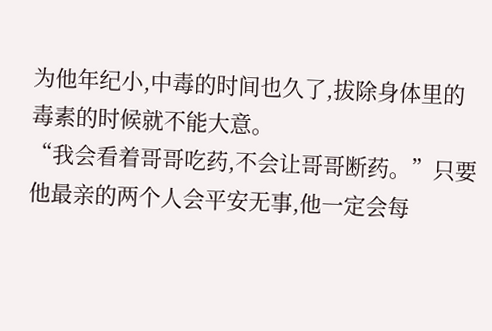为他年纪小,中毒的时间也久了,拔除身体里的毒素的时候就不能大意。
“我会看着哥哥吃药,不会让哥哥断药。”只要他最亲的两个人会平安无事,他一定会每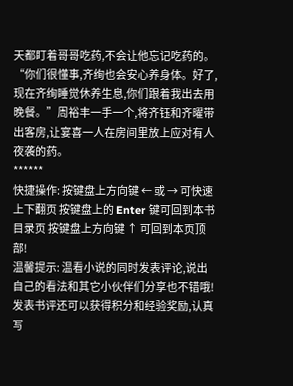天都盯着哥哥吃药,不会让他忘记吃药的。
“你们很懂事,齐绚也会安心养身体。好了,现在齐绚睡觉休养生息,你们跟着我出去用晚餐。”周裕丰一手一个,将齐钰和齐曜带出客房,让宴喜一人在房间里放上应对有人夜袭的药。
******
快捷操作: 按键盘上方向键 ← 或 → 可快速上下翻页 按键盘上的 Enter 键可回到本书目录页 按键盘上方向键 ↑ 可回到本页顶部!
温馨提示: 温看小说的同时发表评论,说出自己的看法和其它小伙伴们分享也不错哦!发表书评还可以获得积分和经验奖励,认真写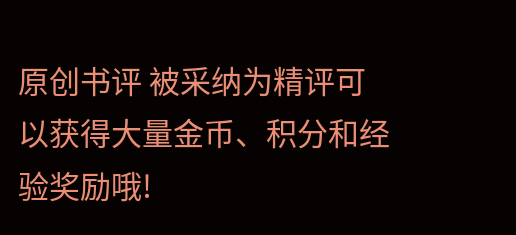原创书评 被采纳为精评可以获得大量金币、积分和经验奖励哦!